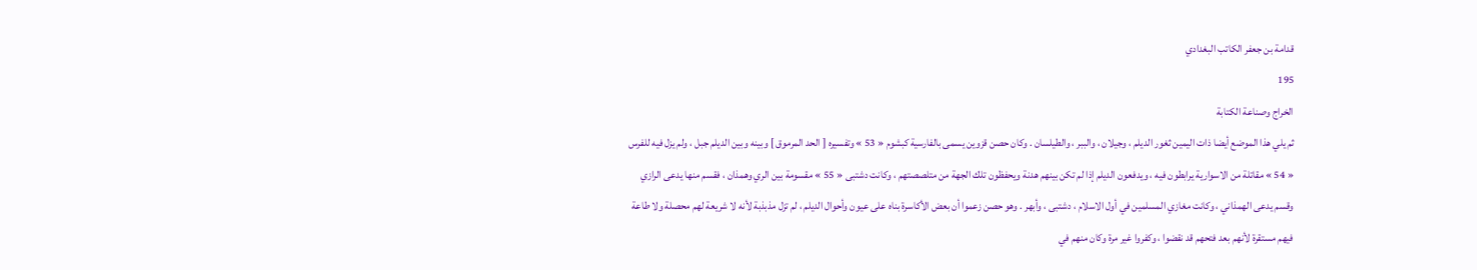قدامة بن جعفر الكاتب البغدادي
195
الخراج وصناعة الكتابة
ثم يلي هذا الموضع أيضا ذات اليمين ثغور الديلم ، وجيلان ، والببر ، والطيلسان . وكان حصن قزوين يسمى بالفارسية كبشوم « 53 » وتفسيره [ الحد المرموق ] وبينه وبين الديلم جبل ، ولم يزل فيه للفرس « 54 » مقاتلة من الاسوارية يرابطون فيه ، ويدفعون الديلم إذا لم تكن بينهم هدنة ويحفظون تلك الجهة من متلصصتهم ، وكانت دشتبى « 55 » مقسومة بين الري وهمذان ، فقسم منها يدعى الرازي وقسم يدعى الهمذاني ، وكانت مغازي المسلمين في أول الاسلام ، دشتبى ، وأبهر . وهو حصن زعموا أن بعض الأكاسرة بناه على عيون وأحوال الديلم ، لم تزل مذبذبة لأنه لا شريعة لهم محصلة ولا طاعة فيهم مستقرة لأنهم بعد فتحهم قد نقضوا ، وكفروا غير مرة وكان منهم في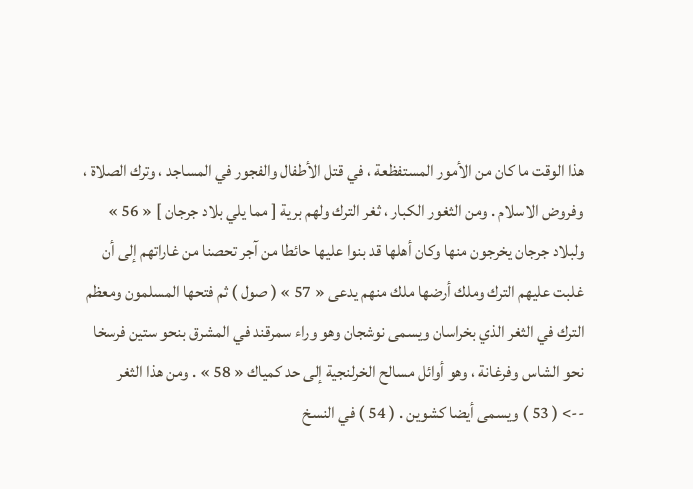هذا الوقت ما كان من الأمور المستفظعة ، في قتل الأطفال والفجور في المساجد ، وترك الصلاة ، وفروض الاسلام . ومن الثغور الكبار ، ثغر الترك ولهم برية [ مما يلي بلاد جرجان ] « 56 » ولبلاد جرجان يخرجون منها وكان أهلها قد بنوا عليها حائطا من آجر تحصنا من غاراتهم إلى أن غلبت عليهم الترك وملك أرضها ملك منهم يدعى « 57 » ( صول ) ثم فتحها المسلمون ومعظم الترك في الثغر الذي بخراسان ويسمى نوشجان وهو وراء سمرقند في المشرق بنحو ستين فرسخا نحو الشاس وفرغانة ، وهو أوائل مسالح الخرلنجية إلى حد كمياك « 58 » . ومن هذا الثغر
--> ( 53 ) ويسمى أيضا كشوين . ( 54 ) في النسخ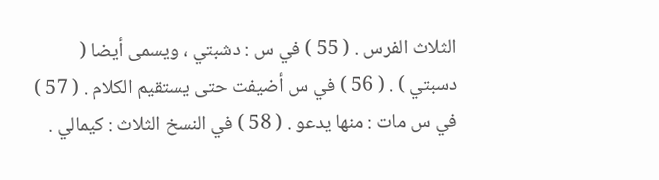الثلاث الفرس . ( 55 ) في س : دشبتي ، ويسمى أيضا ( دسبتي ) . ( 56 ) في س أضيفت حتى يستقيم الكلام . ( 57 ) في س مات : منها يدعو . ( 58 ) في النسخ الثلاث : كيمالي .